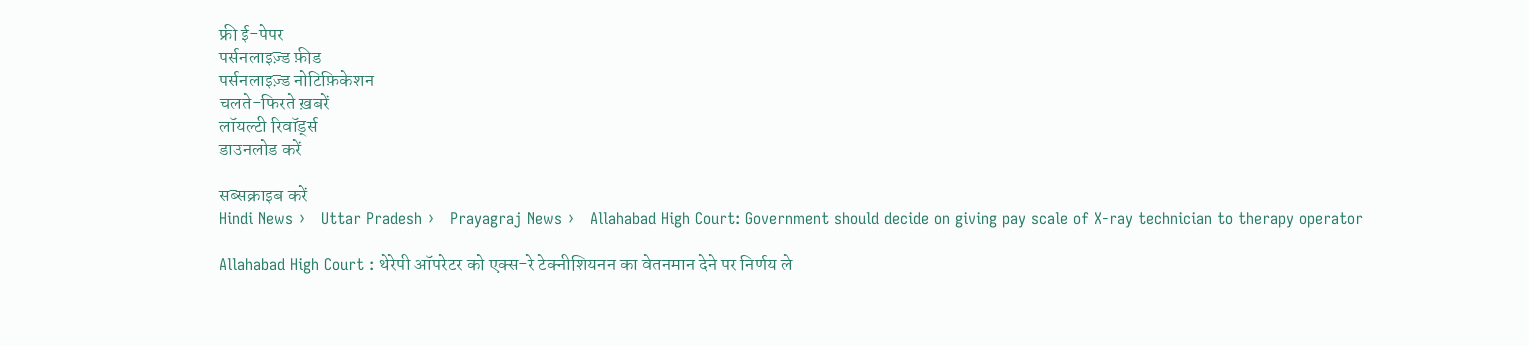फ्री ई-पेपर
पर्सनलाइज़्ड फ़ीड
पर्सनलाइज़्ड नोटिफ़िकेशन
चलते-फिरते ख़बरें
लॉयल्टी रिवॉर्ड्स
डाउनलोड करें

सब्सक्राइब करें
Hindi News ›   Uttar Pradesh ›   Prayagraj News ›   Allahabad High Court: Government should decide on giving pay scale of X-ray technician to therapy operator

Allahabad High Court : थेरेपी ऑपरेटर को एक्स-रे टेक्नीशियनन का वेतनमान देने पर निर्णय ले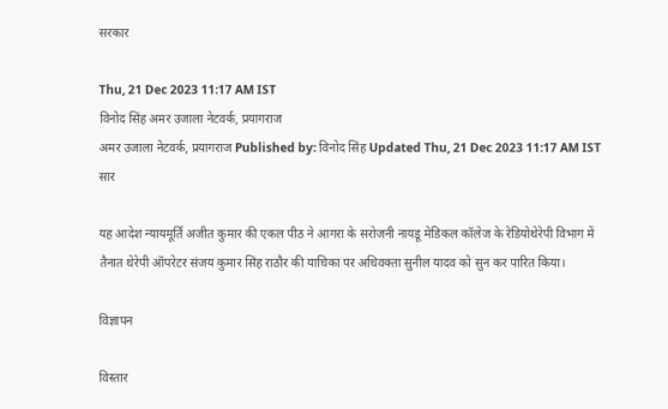सरकार

Thu, 21 Dec 2023 11:17 AM IST
विनोद सिंह अमर उजाला नेटवर्क, प्रयागराज
अमर उजाला नेटवर्क, प्रयागराज Published by: विनोद सिंह Updated Thu, 21 Dec 2023 11:17 AM IST
सार

यह आदेश न्यायमूर्ति अजीत कुमार की एकल पीठ ने आगरा के सरोजनी नायडू मेडिकल कॉलेज के रेडियोथेरेपी विभाग में तैनात थेरेपी ऑपरेटर संजय कुमार सिंह राठौर की याचिका पर अधिवक्ता सुनील यादव को सुन कर पारित किया।

विज्ञापन

विस्तार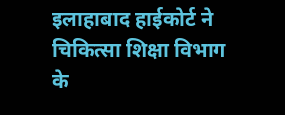इलाहाबाद हाईकोर्ट ने चिकित्सा शिक्षा विभाग के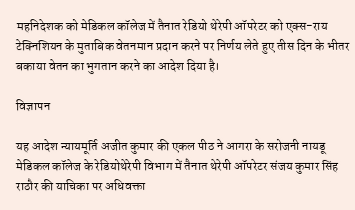महनिदेशक को मेडिकल कॉलेज में तैनात रेडियो थेरेपी ऑपरेटर को एक्स-राय टेक्निशियन के मुताबिक वेतनमान प्रदान करने पर निर्णय लेते हुए तीस दिन के भीतर बकाया वेतन का भुगतान करने का आदेश दिया है।

विज्ञापन

यह आदेश न्यायमूर्ति अजीत कुमार की एकल पीठ ने आगरा के सरोजनी नायडू मेडिकल कॉलेज के रेडियोथेरेपी विभाग में तैनात थेरेपी ऑपरेटर संजय कुमार सिंह राठौर की याचिका पर अधिवक्ता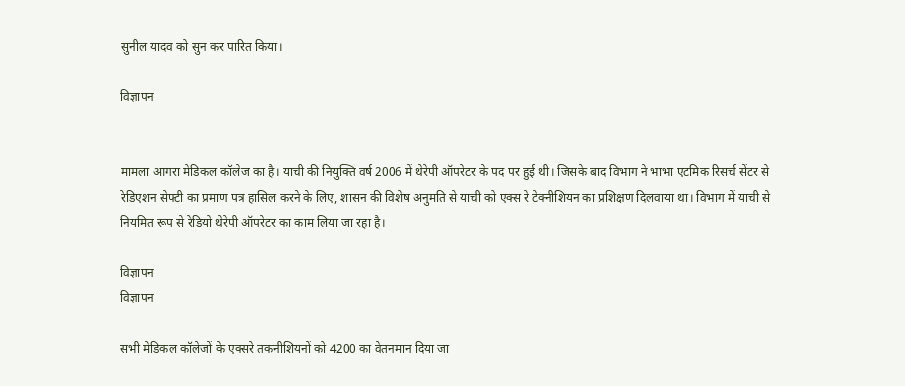सुनील यादव को सुन कर पारित किया।

विज्ञापन


मामला आगरा मेडिकल कॉलेज का है। याची की नियुक्ति वर्ष 2006 में थेरेपी ऑपरेटर के पद पर हुई थी। जिसके बाद विभाग ने भाभा एटमिक रिसर्च सेंटर से रेडिएशन सेफ्टी का प्रमाण पत्र हासिल करने के लिए, शासन की विशेष अनुमति से याची को एक्स रे टेक्नीशियन का प्रशिक्षण दिलवाया था। विभाग में याची से नियमित रूप से रेडियो थेरेपी ऑपरेटर का काम लिया जा रहा है।

विज्ञापन
विज्ञापन

सभी मेडिकल कॉलेजों के एक्सरे तकनीशियनों को 4200 का वेतनमान दिया जा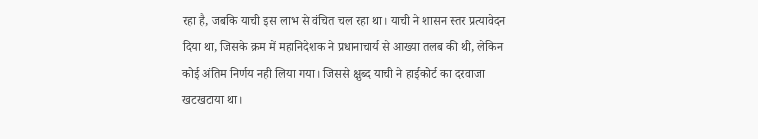रहा है, जबकि याची इस लाभ से वंचित चल रहा था। याची ने शासन स्तर प्रत्यावेदन दिया था, जिसके क्रम में महानिदेशक ने प्रधानाचार्य से आख्या तलब की थी, लेकिन कोई अंतिम निर्णय नही लिया गया। जिससे क्षुब्द याची ने हाईकोर्ट का दरवाजा खटखटाया था।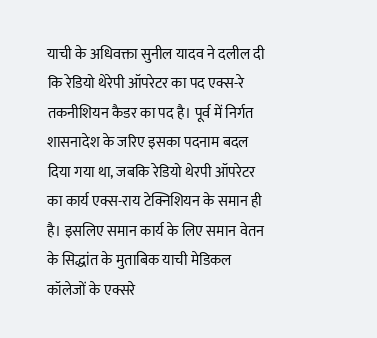याची के अधिवक्ता सुनील यादव ने दलील दी कि रेडियो थेरेपी ऑपरेटर का पद एक्स-रे तकनीशियन कैडर का पद है। पूर्व में निर्गत शासनादेश के जरिए इसका पदनाम बदल दिया गया था, जबकि रेडियो थेरपी ऑपरेटर का कार्य एक्स-राय टेक्निशियन के समान ही है। इसलिए समान कार्य के लिए समान वेतन के सिद्धांत के मुताबिक याची मेडिकल कॉलेजों के एक्सरे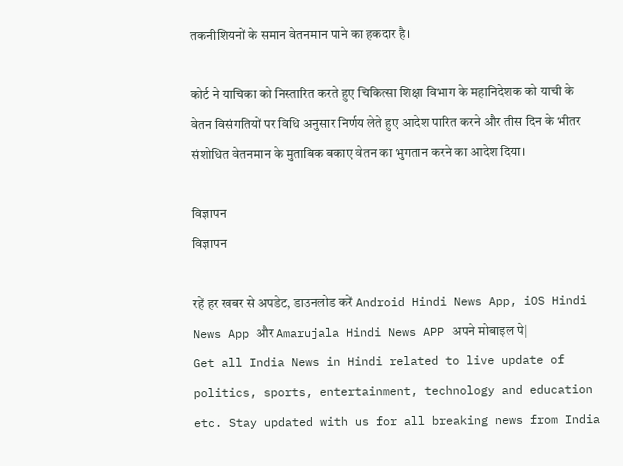तकनीशियनों के समान वेतनमान पाने का हकदार है।

कोर्ट ने याचिका को निस्तारित करते हुए चिकित्सा शिक्षा विभाग के महानिदेशक को याची के वेतन विसंगतियों पर विधि अनुसार निर्णय लेते हुए आदेश पारित करने और तीस दिन के भीतर संशोधित वेतनमान के मुताबिक बकाए वेतन का भुगतान करने का आदेश दिया।

विज्ञापन
विज्ञापन

रहें हर खबर से अपडेट, डाउनलोड करें Android Hindi News App, iOS Hindi News App और Amarujala Hindi News APP अपने मोबाइल पे|
Get all India News in Hindi related to live update of politics, sports, entertainment, technology and education etc. Stay updated with us for all breaking news from India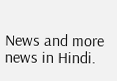News and more news in Hindi.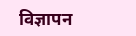विज्ञापन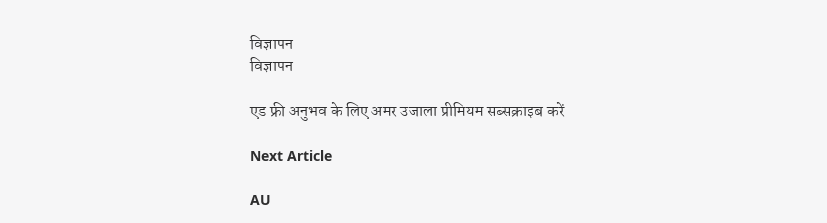विज्ञापन
विज्ञापन

एड फ्री अनुभव के लिए अमर उजाला प्रीमियम सब्सक्राइब करें

Next Article

AU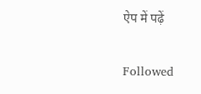ऐप में पढ़ें

Followed